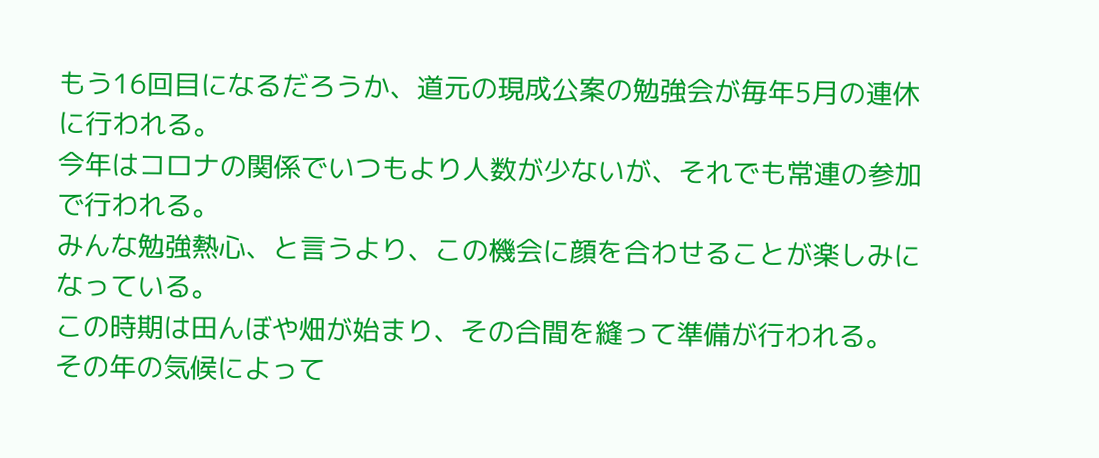もう16回目になるだろうか、道元の現成公案の勉強会が毎年5月の連休に行われる。
今年はコロナの関係でいつもより人数が少ないが、それでも常連の参加で行われる。
みんな勉強熱心、と言うより、この機会に顔を合わせることが楽しみになっている。
この時期は田んぼや畑が始まり、その合間を縫って準備が行われる。
その年の気候によって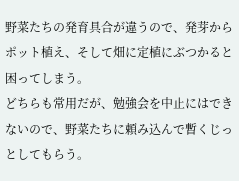野菜たちの発育具合が違うので、発芽からポット植え、そして畑に定植にぶつかると困ってしまう。
どちらも常用だが、勉強会を中止にはできないので、野菜たちに頼み込んで暫くじっとしてもらう。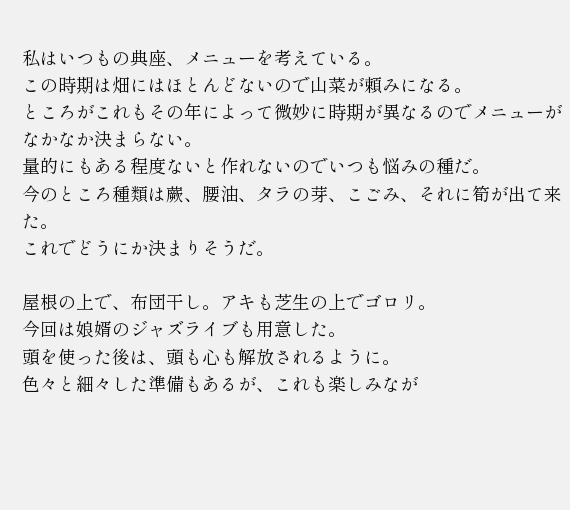私はいつもの典座、メニューを考えている。
この時期は畑にはほとんどないので山菜が頼みになる。
ところがこれもその年によって微妙に時期が異なるのでメニューがなかなか決まらない。
量的にもある程度ないと作れないのでいつも悩みの種だ。
今のところ種類は蕨、腰油、タラの芽、こごみ、それに筍が出て来た。
これでどうにか決まりそうだ。

屋根の上で、布団干し。アキも芝生の上でゴロリ。
今回は娘婿のジャズライブも用意した。
頭を使った後は、頭も心も解放されるように。
色々と細々した準備もあるが、これも楽しみなが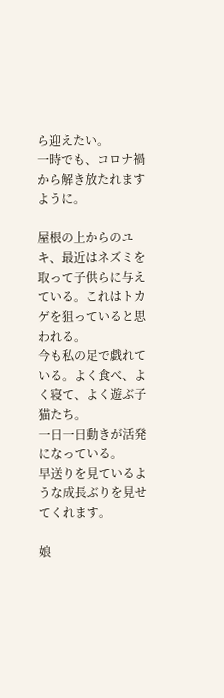ら迎えたい。
一時でも、コロナ禍から解き放たれますように。

屋根の上からのユキ、最近はネズミを取って子供らに与えている。これはトカゲを狙っていると思われる。
今も私の足で戯れている。よく食べ、よく寝て、よく遊ぶ子猫たち。
一日一日動きが活発になっている。
早送りを見ているような成長ぶりを見せてくれます。

娘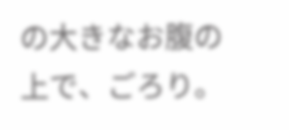の大きなお腹の上で、ごろり。